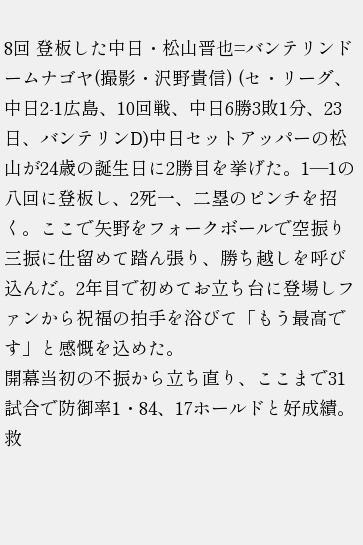8回 登板した中日・松山晋也=バンテリンドームナゴヤ(撮影・沢野貴信) (セ・リーグ、中日2-1広島、10回戦、中日6勝3敗1分、23日、バンテリンD)中日セットアッパーの松山が24歳の誕生日に2勝目を挙げた。1―1の八回に登板し、2死一、二塁のピンチを招く。ここで矢野をフォークボールで空振り三振に仕留めて踏ん張り、勝ち越しを呼び込んだ。2年目で初めてお立ち台に登場しファンから祝福の拍手を浴びて「もう最高です」と感慨を込めた。
開幕当初の不振から立ち直り、ここまで31試合で防御率1・84、17ホールドと好成績。救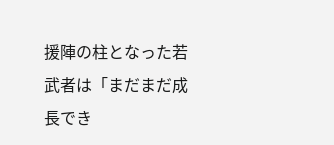援陣の柱となった若武者は「まだまだ成長でき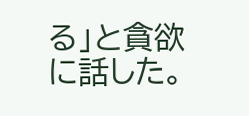る」と貪欲に話した。